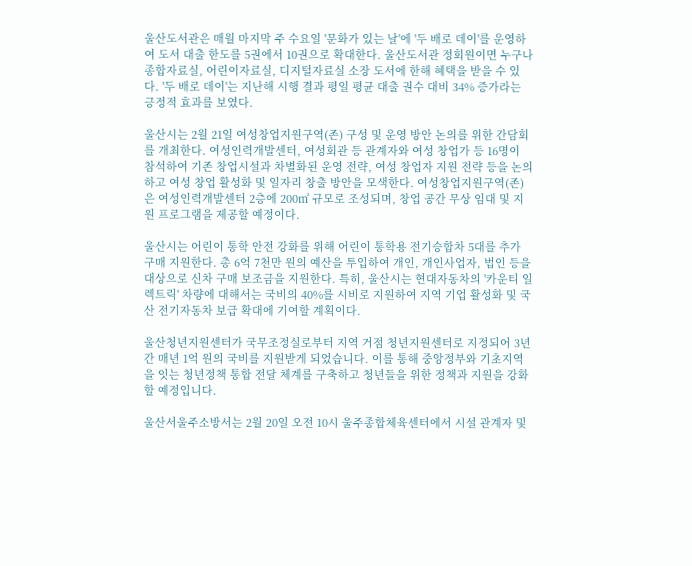울산도서관은 매월 마지막 주 수요일 '문화가 있는 날'에 '두 배로 데이'를 운영하여 도서 대출 한도를 5권에서 10권으로 확대한다. 울산도서관 정회원이면 누구나 종합자료실, 어린이자료실, 디지털자료실 소장 도서에 한해 혜택을 받을 수 있다. '두 배로 데이'는 지난해 시행 결과 평일 평균 대출 권수 대비 34% 증가라는 긍정적 효과를 보였다.

울산시는 2월 21일 여성창업지원구역(존) 구성 및 운영 방안 논의를 위한 간담회를 개최한다. 여성인력개발센터, 여성회관 등 관계자와 여성 창업가 등 16명이 참석하여 기존 창업시설과 차별화된 운영 전략, 여성 창업자 지원 전략 등을 논의하고 여성 창업 활성화 및 일자리 창출 방안을 모색한다. 여성창업지원구역(존)은 여성인력개발센터 2층에 200㎡ 규모로 조성되며, 창업 공간 무상 임대 및 지원 프로그램을 제공할 예정이다.

울산시는 어린이 통학 안전 강화를 위해 어린이 통학용 전기승합차 5대를 추가 구매 지원한다. 총 6억 7천만 원의 예산을 투입하여 개인, 개인사업자, 법인 등을 대상으로 신차 구매 보조금을 지원한다. 특히, 울산시는 현대자동차의 '카운티 일렉트릭' 차량에 대해서는 국비의 40%를 시비로 지원하여 지역 기업 활성화 및 국산 전기자동차 보급 확대에 기여할 계획이다.

울산청년지원센터가 국무조정실로부터 지역 거점 청년지원센터로 지정되어 3년간 매년 1억 원의 국비를 지원받게 되었습니다. 이를 통해 중앙정부와 기초지역을 잇는 청년정책 통합 전달 체계를 구축하고 청년들을 위한 정책과 지원을 강화할 예정입니다.

울산서울주소방서는 2월 20일 오전 10시 울주종합체육센터에서 시설 관계자 및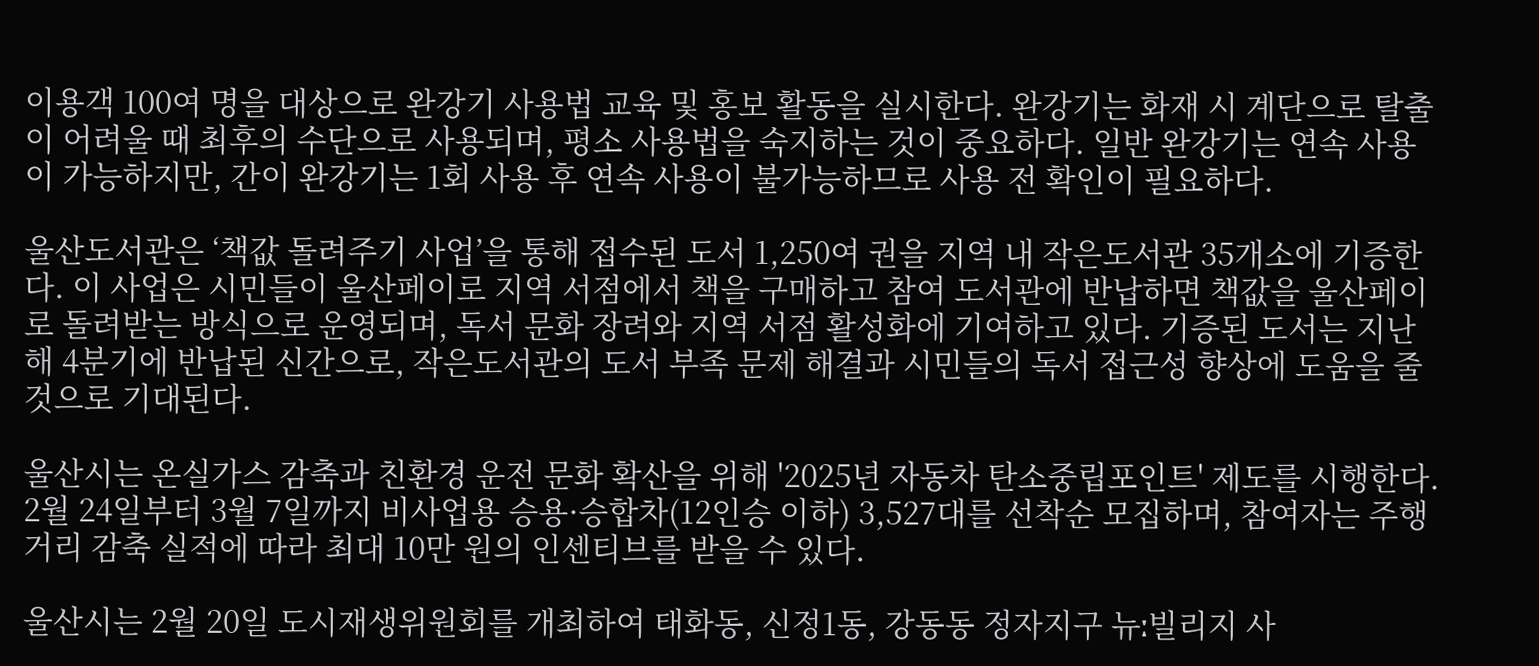이용객 100여 명을 대상으로 완강기 사용법 교육 및 홍보 활동을 실시한다. 완강기는 화재 시 계단으로 탈출이 어려울 때 최후의 수단으로 사용되며, 평소 사용법을 숙지하는 것이 중요하다. 일반 완강기는 연속 사용이 가능하지만, 간이 완강기는 1회 사용 후 연속 사용이 불가능하므로 사용 전 확인이 필요하다.

울산도서관은 ‘책값 돌려주기 사업’을 통해 접수된 도서 1,250여 권을 지역 내 작은도서관 35개소에 기증한다. 이 사업은 시민들이 울산페이로 지역 서점에서 책을 구매하고 참여 도서관에 반납하면 책값을 울산페이로 돌려받는 방식으로 운영되며, 독서 문화 장려와 지역 서점 활성화에 기여하고 있다. 기증된 도서는 지난해 4분기에 반납된 신간으로, 작은도서관의 도서 부족 문제 해결과 시민들의 독서 접근성 향상에 도움을 줄 것으로 기대된다.

울산시는 온실가스 감축과 친환경 운전 문화 확산을 위해 '2025년 자동차 탄소중립포인트' 제도를 시행한다. 2월 24일부터 3월 7일까지 비사업용 승용·승합차(12인승 이하) 3,527대를 선착순 모집하며, 참여자는 주행거리 감축 실적에 따라 최대 10만 원의 인센티브를 받을 수 있다.

울산시는 2월 20일 도시재생위원회를 개최하여 태화동, 신정1동, 강동동 정자지구 뉴ː빌리지 사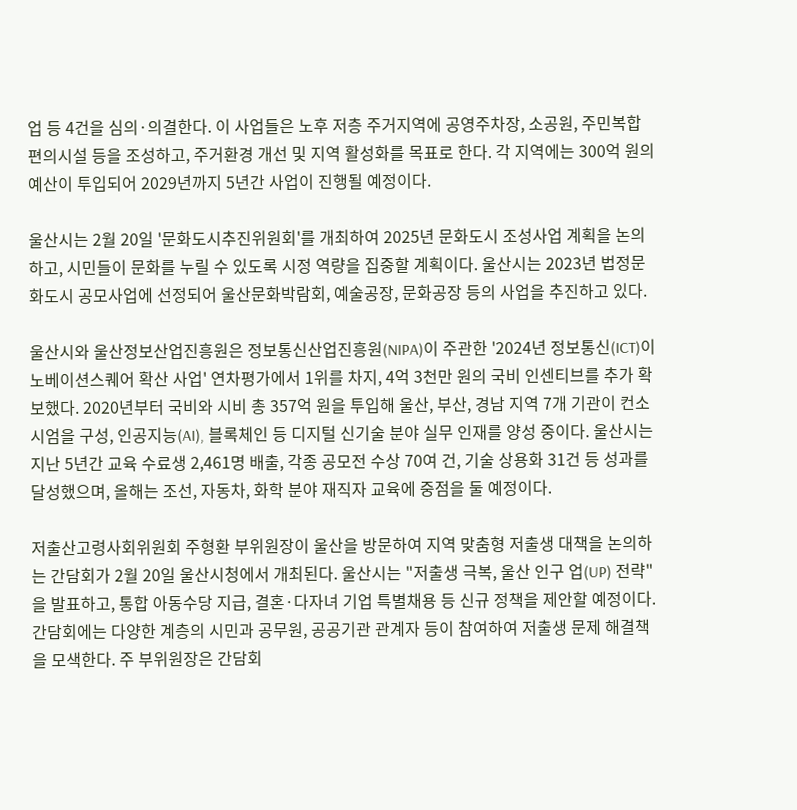업 등 4건을 심의·의결한다. 이 사업들은 노후 저층 주거지역에 공영주차장, 소공원, 주민복합편의시설 등을 조성하고, 주거환경 개선 및 지역 활성화를 목표로 한다. 각 지역에는 300억 원의 예산이 투입되어 2029년까지 5년간 사업이 진행될 예정이다.

울산시는 2월 20일 '문화도시추진위원회'를 개최하여 2025년 문화도시 조성사업 계획을 논의하고, 시민들이 문화를 누릴 수 있도록 시정 역량을 집중할 계획이다. 울산시는 2023년 법정문화도시 공모사업에 선정되어 울산문화박람회, 예술공장, 문화공장 등의 사업을 추진하고 있다.

울산시와 울산정보산업진흥원은 정보통신산업진흥원(NIPA)이 주관한 '2024년 정보통신(ICT)이노베이션스퀘어 확산 사업' 연차평가에서 1위를 차지, 4억 3천만 원의 국비 인센티브를 추가 확보했다. 2020년부터 국비와 시비 총 357억 원을 투입해 울산, 부산, 경남 지역 7개 기관이 컨소시엄을 구성, 인공지능(AI), 블록체인 등 디지털 신기술 분야 실무 인재를 양성 중이다. 울산시는 지난 5년간 교육 수료생 2,461명 배출, 각종 공모전 수상 70여 건, 기술 상용화 31건 등 성과를 달성했으며, 올해는 조선, 자동차, 화학 분야 재직자 교육에 중점을 둘 예정이다.

저출산고령사회위원회 주형환 부위원장이 울산을 방문하여 지역 맞춤형 저출생 대책을 논의하는 간담회가 2월 20일 울산시청에서 개최된다. 울산시는 "저출생 극복, 울산 인구 업(UP) 전략"을 발표하고, 통합 아동수당 지급, 결혼·다자녀 기업 특별채용 등 신규 정책을 제안할 예정이다. 간담회에는 다양한 계층의 시민과 공무원, 공공기관 관계자 등이 참여하여 저출생 문제 해결책을 모색한다. 주 부위원장은 간담회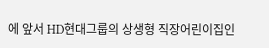에 앞서 HD현대그룹의 상생형 직장어린이집인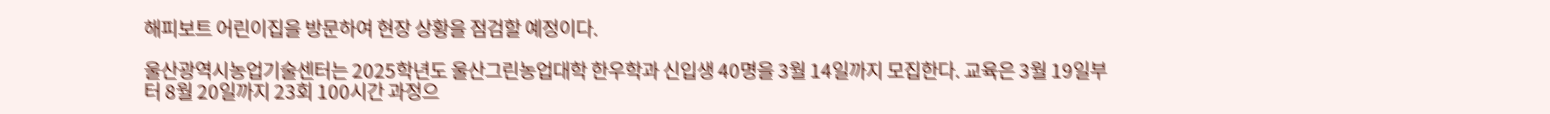해피보트 어린이집을 방문하여 현장 상황을 점검할 예정이다.

울산광역시농업기술센터는 2025학년도 울산그린농업대학 한우학과 신입생 40명을 3월 14일까지 모집한다. 교육은 3월 19일부터 8월 20일까지 23회 100시간 과정으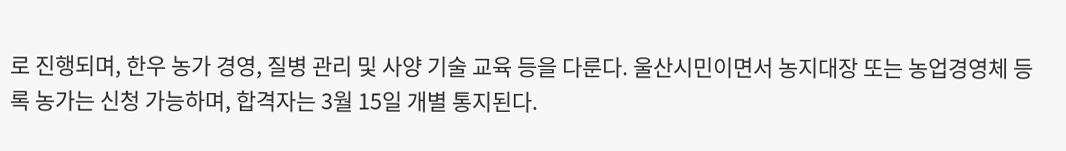로 진행되며, 한우 농가 경영, 질병 관리 및 사양 기술 교육 등을 다룬다. 울산시민이면서 농지대장 또는 농업경영체 등록 농가는 신청 가능하며, 합격자는 3월 15일 개별 통지된다.